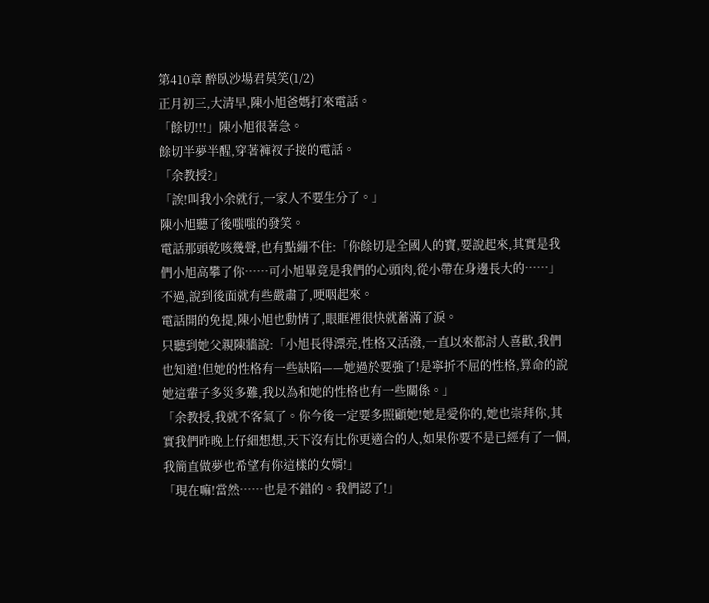第410章 醉臥沙場君莫笑(1/2)
正月初三,大清早,陳小旭爸媽打來電話。
「餘切!!!」陳小旭很著急。
餘切半夢半醒,穿著褲衩子接的電話。
「余教授?」
「誒!叫我小余就行,一家人不要生分了。」
陳小旭聽了後嗤嗤的發笑。
電話那頭乾咳幾聲,也有點繃不住:「你餘切是全國人的寶,要說起來,其實是我們小旭高攀了你……可小旭畢竟是我們的心頭肉,從小帶在身邊長大的……」
不過,說到後面就有些嚴肅了,哽咽起來。
電話開的免提,陳小旭也動情了,眼眶裡很快就蓄滿了淚。
只聽到她父親陳牆說:「小旭長得漂亮,性格又活潑,一直以來都討人喜歡,我們也知道!但她的性格有一些缺陷——她過於要強了!是寧折不屈的性格,算命的說她這輩子多災多難,我以為和她的性格也有一些關係。」
「余教授,我就不客氣了。你今後一定要多照顧她!她是愛你的,她也崇拜你,其實我們昨晚上仔細想想,天下沒有比你更適合的人,如果你要不是已經有了一個,我簡直做夢也希望有你這樣的女婿!」
「現在嘛!當然……也是不錯的。我們認了!」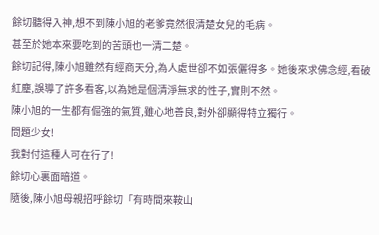餘切聽得入神,想不到陳小旭的老爹竟然很清楚女兒的毛病。
甚至於她本來要吃到的苦頭也一清二楚。
餘切記得,陳小旭雖然有經商天分,為人處世卻不如張儷得多。她後來求佛念經,看破紅塵,誤導了許多看客,以為她是個清淨無求的性子,實則不然。
陳小旭的一生都有倔強的氣質,雖心地善良,對外卻顯得特立獨行。
問題少女!
我對付這種人可在行了!
餘切心裏面暗道。
隨後,陳小旭母親招呼餘切「有時間來鞍山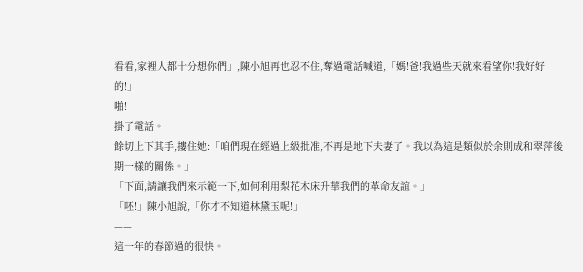看看,家裡人都十分想你們」,陳小旭再也忍不住,奪過電話喊道,「媽!爸!我過些天就來看望你!我好好的!」
啪!
掛了電話。
餘切上下其手,摟住她:「咱們現在經過上級批准,不再是地下夫妻了。我以為這是類似於余則成和翠萍後期一樣的關係。」
「下面,請讓我們來示範一下,如何利用梨花木床升華我們的革命友誼。」
「呸!」陳小旭說,「你才不知道林黛玉呢!」
——
這一年的春節過的很快。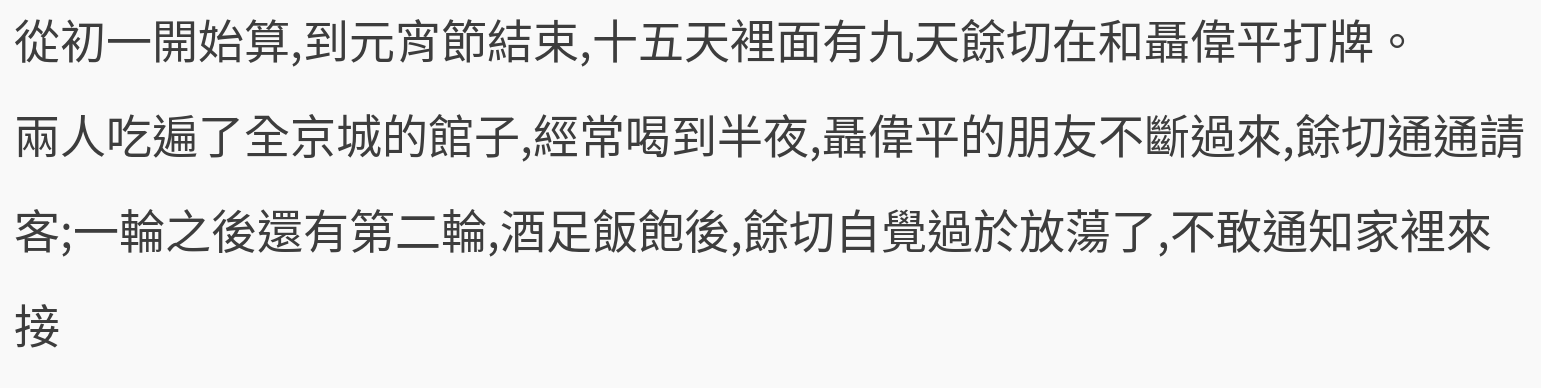從初一開始算,到元宵節結束,十五天裡面有九天餘切在和聶偉平打牌。
兩人吃遍了全京城的館子,經常喝到半夜,聶偉平的朋友不斷過來,餘切通通請客;一輪之後還有第二輪,酒足飯飽後,餘切自覺過於放蕩了,不敢通知家裡來接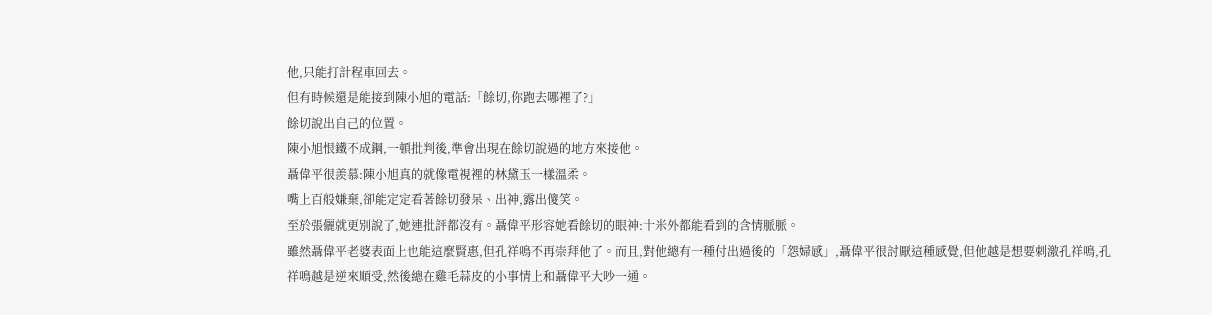他,只能打計程車回去。
但有時候還是能接到陳小旭的電話:「餘切,你跑去哪裡了?」
餘切說出自己的位置。
陳小旭恨鐵不成鋼,一頓批判後,準會出現在餘切說過的地方來接他。
聶偉平很羨慕:陳小旭真的就像電視裡的林黛玉一樣溫柔。
嘴上百般嫌棄,卻能定定看著餘切發呆、出神,露出傻笑。
至於張儷就更別說了,她連批評都沒有。聶偉平形容她看餘切的眼神:十米外都能看到的含情脈脈。
雖然聶偉平老婆表面上也能這麼賢惠,但孔祥鳴不再崇拜他了。而且,對他總有一種付出過後的「怨婦感」,聶偉平很討厭這種感覺,但他越是想要刺激孔祥鳴,孔祥鳴越是逆來順受,然後總在雞毛蒜皮的小事情上和聶偉平大吵一通。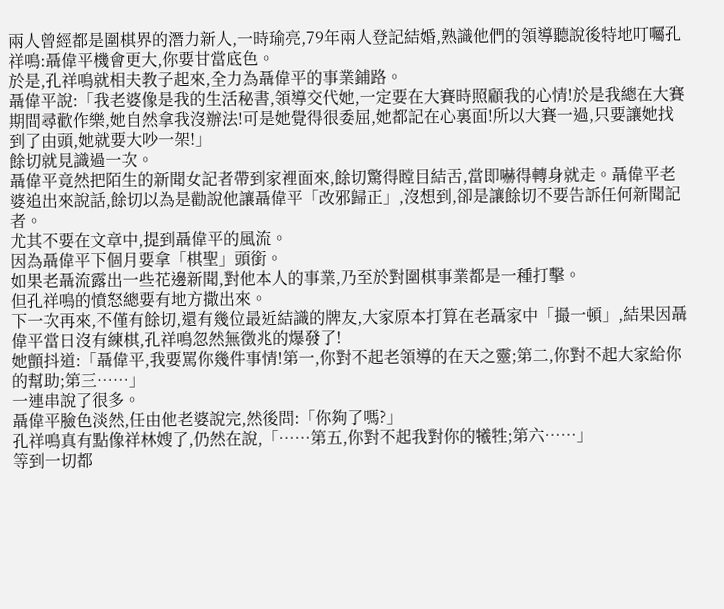兩人曾經都是圍棋界的潛力新人,一時瑜亮,79年兩人登記結婚,熟識他們的領導聽說後特地叮囑孔祥鳴:聶偉平機會更大,你要甘當底色。
於是,孔祥鳴就相夫教子起來,全力為聶偉平的事業鋪路。
聶偉平說:「我老婆像是我的生活秘書,領導交代她,一定要在大賽時照顧我的心情!於是我總在大賽期間尋歡作樂,她自然拿我沒辦法!可是她覺得很委屈,她都記在心裏面!所以大賽一過,只要讓她找到了由頭,她就要大吵一架!」
餘切就見識過一次。
聶偉平竟然把陌生的新聞女記者帶到家裡面來,餘切驚得瞠目結舌,當即嚇得轉身就走。聶偉平老婆追出來說話,餘切以為是勸說他讓聶偉平「改邪歸正」,沒想到,卻是讓餘切不要告訴任何新聞記者。
尤其不要在文章中,提到聶偉平的風流。
因為聶偉平下個月要拿「棋聖」頭銜。
如果老聶流露出一些花邊新聞,對他本人的事業,乃至於對圍棋事業都是一種打擊。
但孔祥鳴的憤怒總要有地方撒出來。
下一次再來,不僅有餘切,還有幾位最近結識的牌友,大家原本打算在老聶家中「撮一頓」,結果因聶偉平當日沒有練棋,孔祥鳴忽然無徵兆的爆發了!
她顫抖道:「聶偉平,我要罵你幾件事情!第一,你對不起老領導的在天之靈;第二,你對不起大家給你的幫助;第三……」
一連串說了很多。
聶偉平臉色淡然,任由他老婆說完,然後問:「你夠了嗎?」
孔祥鳴真有點像祥林嫂了,仍然在說,「……第五,你對不起我對你的犧牲;第六……」
等到一切都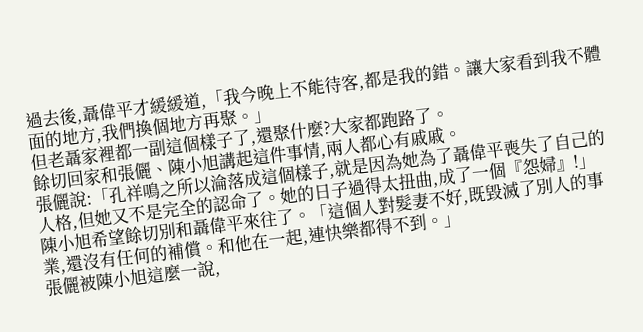過去後,聶偉平才緩緩道,「我今晚上不能待客,都是我的錯。讓大家看到我不體面的地方,我們換個地方再聚。」
但老聶家裡都一副這個樣子了,還聚什麼?大家都跑路了。
餘切回家和張儷、陳小旭講起這件事情,兩人都心有戚戚。
張儷說:「孔祥鳴之所以淪落成這個樣子,就是因為她為了聶偉平喪失了自己的人格,但她又不是完全的認命了。她的日子過得太扭曲,成了一個『怨婦』!」
陳小旭希望餘切別和聶偉平來往了。「這個人對髮妻不好,既毀滅了別人的事業,還沒有任何的補償。和他在一起,連快樂都得不到。」
張儷被陳小旭這麼一說,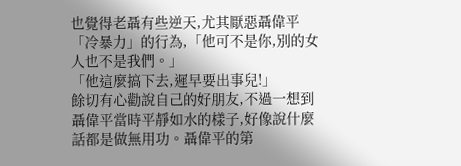也覺得老聶有些逆天,尤其厭惡聶偉平「冷暴力」的行為,「他可不是你,別的女人也不是我們。」
「他這麼搞下去,遲早要出事兒!」
餘切有心勸說自己的好朋友,不過一想到聶偉平當時平靜如水的樣子,好像說什麼話都是做無用功。聶偉平的第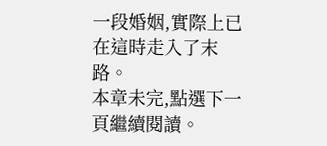一段婚姻,實際上已在這時走入了末路。
本章未完,點選下一頁繼續閱讀。